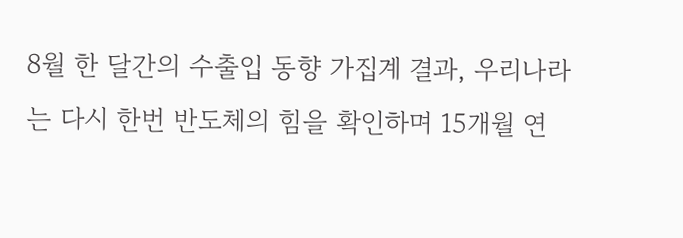8월 한 달간의 수출입 동향 가집계 결과, 우리나라는 다시 한번 반도체의 힘을 확인하며 15개월 연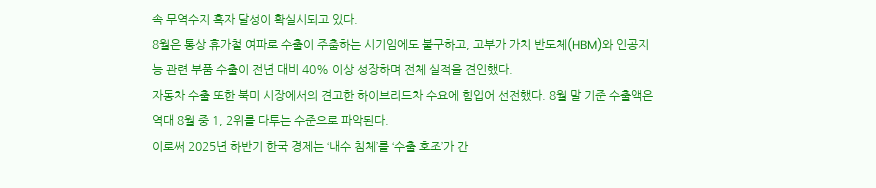속 무역수지 흑자 달성이 확실시되고 있다.
8월은 통상 휴가철 여파로 수출이 주춤하는 시기임에도 불구하고, 고부가 가치 반도체(HBM)와 인공지능 관련 부품 수출이 전년 대비 40% 이상 성장하며 전체 실적을 견인했다.
자동차 수출 또한 북미 시장에서의 견고한 하이브리드차 수요에 힘입어 선전했다. 8월 말 기준 수출액은 역대 8월 중 1, 2위를 다투는 수준으로 파악된다.
이로써 2025년 하반기 한국 경제는 ‘내수 침체’를 ‘수출 호조’가 간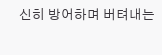신히 방어하며 버텨내는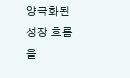양극화된 성장 흐름을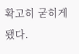확고히 굳히게 됐다.